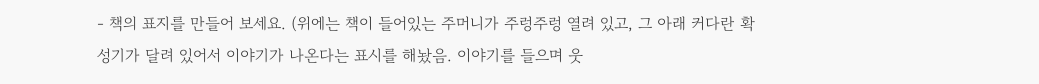- 책의 표지를 만들어 보세요. (위에는 책이 들어있는 주머니가 주렁주렁 열려 있고, 그 아래 커다란 확성기가 달려 있어서 이야기가 나온다는 표시를 해놨음. 이야기를 들으며 웃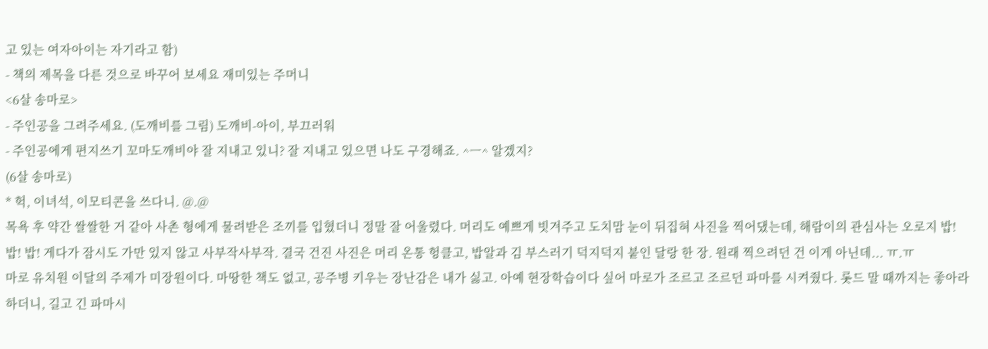고 있는 여자아이는 자기라고 함)
- 책의 제목을 다른 것으로 바꾸어 보세요 재미있는 주머니
<6살 송마로>
- 주인공을 그려주세요. (도깨비를 그림) 도깨비-아이, 부끄러워
- 주인공에게 편지쓰기 꼬마도깨비야 잘 지내고 있니? 잘 지내고 있으면 나도 구경해죠. ^ㅡ^ 알겠지?
(6살 송마로)
* 헉, 이녀석, 이모티콘을 쓰다니. @.@
목욕 후 약간 쌀쌀한 거 같아 사촌 형에게 물려받은 조끼를 입혔더니 정말 잘 어울렸다. 머리도 예쁘게 빗겨주고 도치맘 눈이 뒤집혀 사진을 찍어댔는데, 해람이의 관심사는 오로지 밥! 밥! 밥! 게다가 잠시도 가만 있지 않고 사부작사부작. 결국 건진 사진은 머리 온통 헝클고, 밥알과 김 부스러기 덕지덕지 붙인 달랑 한 장. 원래 찍으려던 건 이게 아닌데... ㅠ.ㅠ
마로 유치원 이달의 주제가 미장원이다. 마땅한 책도 없고, 공주병 키우는 장난감은 내가 싫고. 아예 현장학습이다 싶어 마로가 조르고 조르던 파마를 시켜줬다. 롯드 말 때까지는 좋아라 하더니, 길고 긴 파마시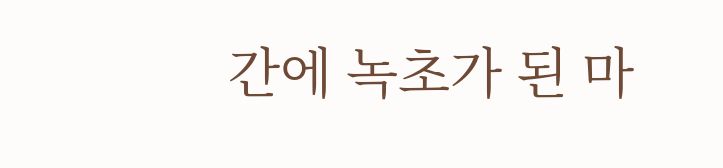간에 녹초가 된 마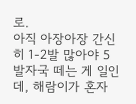로.
아직 아장아장 간신히 1-2발 많아야 5발자국 떼는 게 일인데, 해람이가 혼자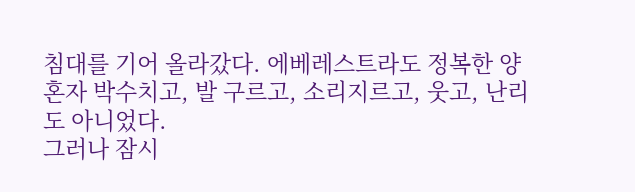침대를 기어 올라갔다. 에베레스트라도 정복한 양 혼자 박수치고, 발 구르고, 소리지르고, 웃고, 난리도 아니었다.
그러나 잠시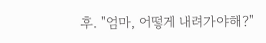후. "엄마, 어떻게 내려가야해?"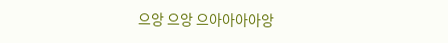으앙 으앙 으아아아아앙